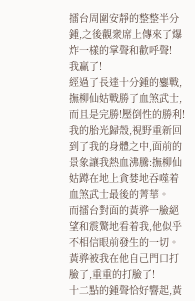擂台周圍安靜的整整半分鍾,之後觀衆席上傳來了爆炸一樣的掌聲和歡呼聲!
我赢了!
經過了長達十分鍾的鏖戰,撫柳仙姑戰勝了血煞武士,而且是完勝!壓倒性的勝利!
我的胎光歸殼,視野重新回到了我的身體之中,面前的景象讓我熱血沸騰:撫柳仙姑蹲在地上貪婪地吞噬着血煞武士最後的菁華。
而擂台對面的黃骅一臉絕望和震驚地看着我,他似乎不相信眼前發生的一切。
黃骅被我在他自己門口打臉了,重重的打臉了!
十二點的鍾聲恰好響起,黃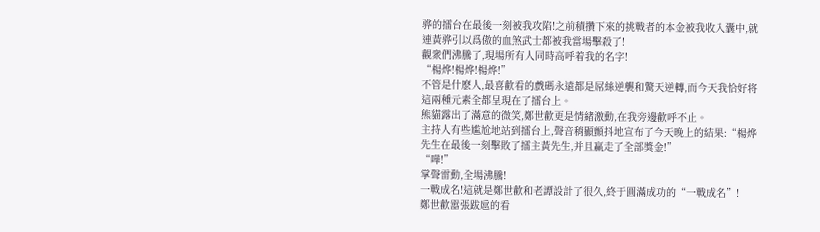骅的擂台在最後一刻被我攻陷!之前積攢下來的挑戰者的本金被我收入囊中,就連黃骅引以爲傲的血煞武士都被我當場擊殺了!
觀衆們沸騰了,現場所有人同時高呼着我的名字!
“楊烨!楊烨!楊烨!”
不管是什麽人,最喜歡看的戲碼永遠都是屌絲逆襲和驚天逆轉,而今天我恰好将這兩種元素全都呈現在了擂台上。
熊貓露出了滿意的微笑,鄭世歡更是情緒激動,在我旁邊歡呼不止。
主持人有些尴尬地站到擂台上,聲音稍顯顫抖地宣布了今天晚上的結果:“楊烨先生在最後一刻擊敗了擂主黃先生,并且赢走了全部獎金!”
“嘩!”
掌聲雷動,全場沸騰!
一戰成名!這就是鄭世歡和老譚設計了很久,終于圓滿成功的“一戰成名”!
鄭世歡嚣張跋扈的看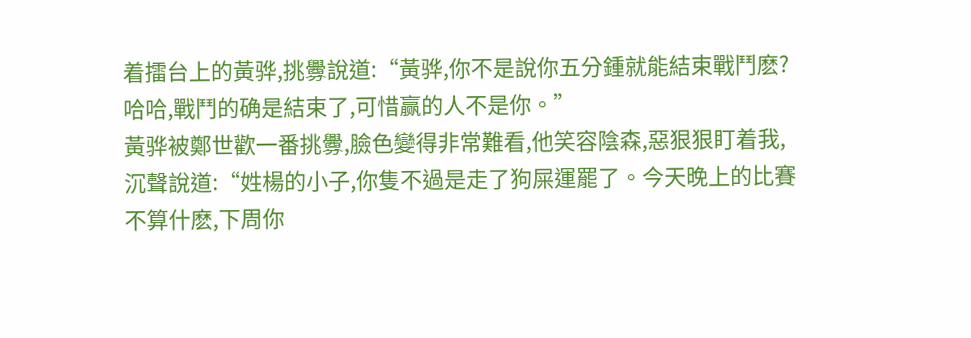着擂台上的黃骅,挑釁說道:“黃骅,你不是說你五分鍾就能結束戰鬥麽?哈哈,戰鬥的确是結束了,可惜赢的人不是你。”
黃骅被鄭世歡一番挑釁,臉色變得非常難看,他笑容陰森,惡狠狠盯着我,沉聲說道:“姓楊的小子,你隻不過是走了狗屎運罷了。今天晚上的比賽不算什麽,下周你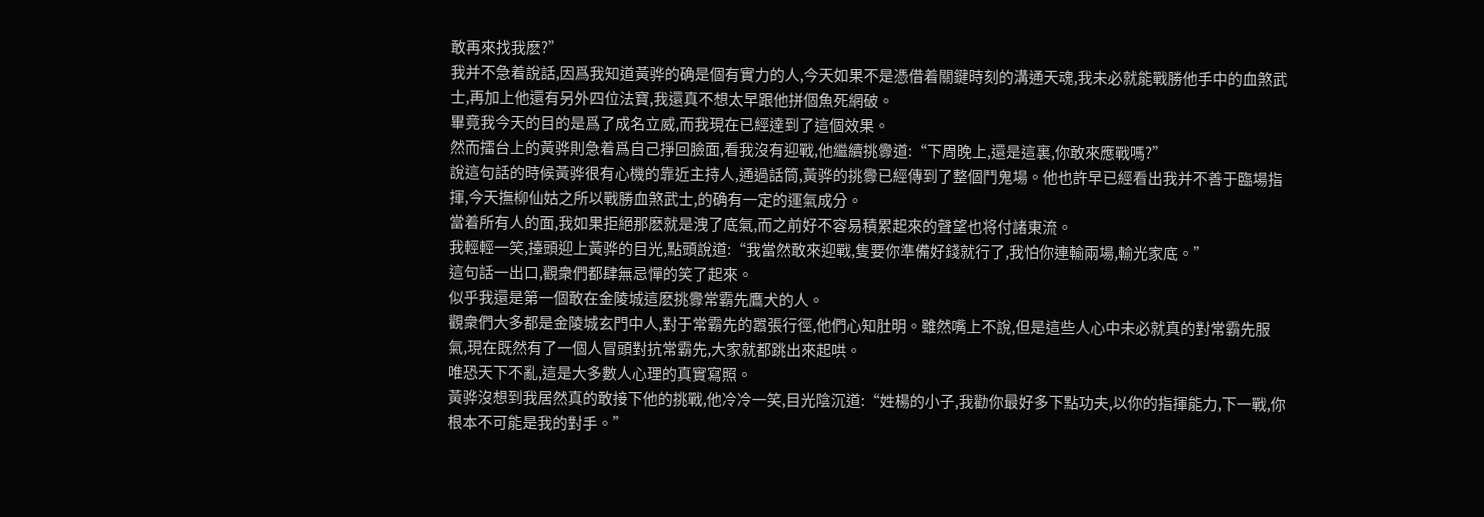敢再來找我麽?”
我并不急着說話,因爲我知道黃骅的确是個有實力的人,今天如果不是憑借着關鍵時刻的溝通天魂,我未必就能戰勝他手中的血煞武士,再加上他還有另外四位法寶,我還真不想太早跟他拼個魚死網破。
畢竟我今天的目的是爲了成名立威,而我現在已經達到了這個效果。
然而擂台上的黃骅則急着爲自己掙回臉面,看我沒有迎戰,他繼續挑釁道:“下周晚上,還是這裏,你敢來應戰嗎?”
說這句話的時候黃骅很有心機的靠近主持人,通過話筒,黃骅的挑釁已經傳到了整個鬥鬼場。他也許早已經看出我并不善于臨場指揮,今天撫柳仙姑之所以戰勝血煞武士,的确有一定的運氣成分。
當着所有人的面,我如果拒絕那麽就是洩了底氣,而之前好不容易積累起來的聲望也将付諸東流。
我輕輕一笑,擡頭迎上黃骅的目光,點頭說道:“我當然敢來迎戰,隻要你準備好錢就行了,我怕你連輸兩場,輸光家底。”
這句話一出口,觀衆們都肆無忌憚的笑了起來。
似乎我還是第一個敢在金陵城這麽挑釁常霸先鷹犬的人。
觀衆們大多都是金陵城玄門中人,對于常霸先的嚣張行徑,他們心知肚明。雖然嘴上不說,但是這些人心中未必就真的對常霸先服氣,現在既然有了一個人冒頭對抗常霸先,大家就都跳出來起哄。
唯恐天下不亂,這是大多數人心理的真實寫照。
黃骅沒想到我居然真的敢接下他的挑戰,他冷冷一笑,目光陰沉道:“姓楊的小子,我勸你最好多下點功夫,以你的指揮能力,下一戰,你根本不可能是我的對手。”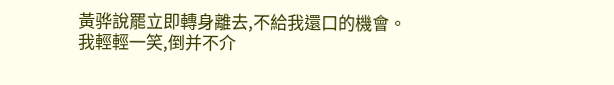黃骅說罷立即轉身離去,不給我還口的機會。
我輕輕一笑,倒并不介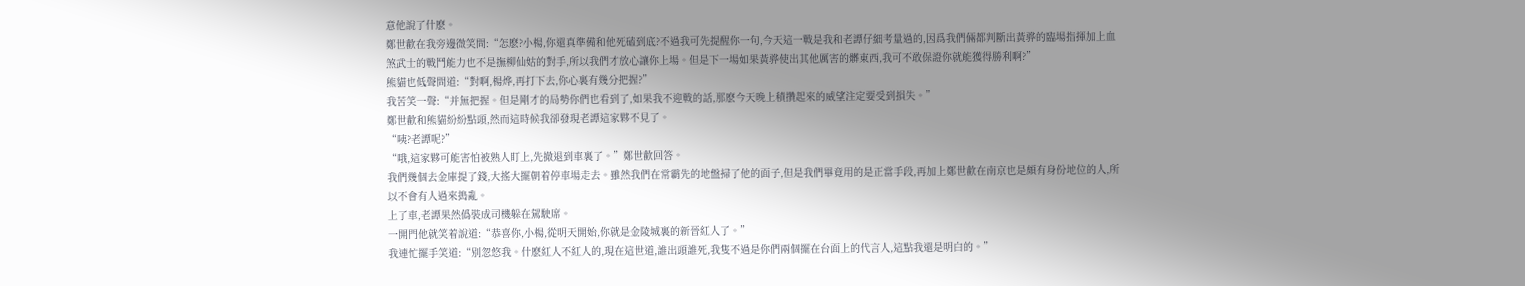意他說了什麽。
鄭世歡在我旁邊微笑問:“怎麽?小楊,你還真準備和他死磕到底?不過我可先提醒你一句,今天這一戰是我和老譚仔細考量過的,因爲我們倆都判斷出黃骅的臨場指揮加上血煞武士的戰鬥能力也不是撫柳仙姑的對手,所以我們才放心讓你上場。但是下一場如果黃骅使出其他厲害的髒東西,我可不敢保證你就能獲得勝利啊?”
熊貓也低聲問道:“對啊,楊烨,再打下去,你心裏有幾分把握?”
我苦笑一聲:“并無把握。但是剛才的局勢你們也看到了,如果我不迎戰的話,那麽今天晚上積攢起來的威望注定要受到損失。”
鄭世歡和熊貓紛紛點頭,然而這時候我卻發現老譚這家夥不見了。
“咦?老譚呢?”
“哦,這家夥可能害怕被熟人盯上,先撤退到車裏了。”鄭世歡回答。
我們幾個去金庫提了錢,大搖大擺朝着停車場走去。雖然我們在常霸先的地盤掃了他的面子,但是我們畢竟用的是正當手段,再加上鄭世歡在南京也是頗有身份地位的人,所以不會有人過來搗亂。
上了車,老譚果然僞裝成司機躲在駕駛席。
一開門他就笑着說道:“恭喜你,小楊,從明天開始,你就是金陵城裏的新晉紅人了。”
我連忙擺手笑道:“别忽悠我。什麽紅人不紅人的,現在這世道,誰出頭誰死,我隻不過是你們兩個擺在台面上的代言人,這點我還是明白的。”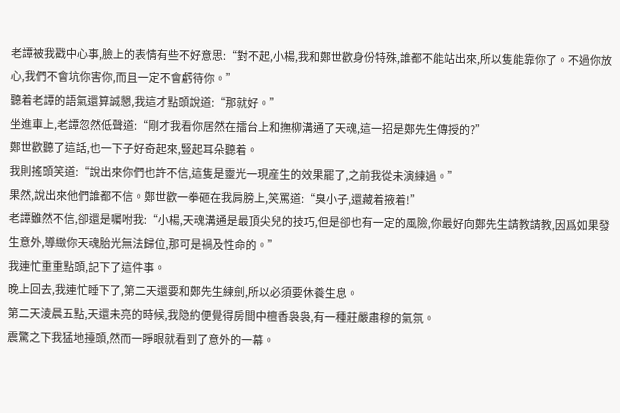老譚被我戳中心事,臉上的表情有些不好意思:“對不起,小楊,我和鄭世歡身份特殊,誰都不能站出來,所以隻能靠你了。不過你放心,我們不會坑你害你,而且一定不會虧待你。”
聽着老譚的語氣還算誠懇,我這才點頭說道:“那就好。”
坐進車上,老譚忽然低聲道:“剛才我看你居然在擂台上和撫柳溝通了天魂,這一招是鄭先生傳授的?”
鄭世歡聽了這話,也一下子好奇起來,豎起耳朵聽着。
我則搖頭笑道:“說出來你們也許不信,這隻是靈光一現産生的效果罷了,之前我從未演練過。”
果然,說出來他們誰都不信。鄭世歡一拳砸在我肩膀上,笑罵道:“臭小子,還藏着掖着!”
老譚雖然不信,卻還是囑咐我:“小楊,天魂溝通是最頂尖兒的技巧,但是卻也有一定的風險,你最好向鄭先生請教請教,因爲如果發生意外,導緻你天魂胎光無法歸位,那可是禍及性命的。”
我連忙重重點頭,記下了這件事。
晚上回去,我連忙睡下了,第二天還要和鄭先生練劍,所以必須要休養生息。
第二天淩晨五點,天還未亮的時候,我隐約便覺得房間中檀香袅袅,有一種莊嚴肅穆的氣氛。
震驚之下我猛地擡頭,然而一睜眼就看到了意外的一幕。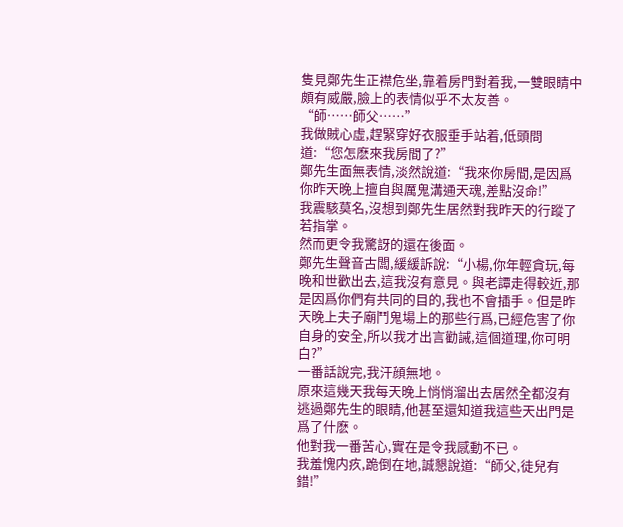隻見鄭先生正襟危坐,靠着房門對着我,一雙眼睛中頗有威嚴,臉上的表情似乎不太友善。
“師……師父……”
我做賊心虛,趕緊穿好衣服垂手站着,低頭問道:“您怎麽來我房間了?”
鄭先生面無表情,淡然說道:“我來你房間,是因爲你昨天晚上擅自與厲鬼溝通天魂,差點沒命!”
我震駭莫名,沒想到鄭先生居然對我昨天的行蹤了若指掌。
然而更令我驚訝的還在後面。
鄭先生聲音古闆,緩緩訴說:“小楊,你年輕貪玩,每晚和世歡出去,這我沒有意見。與老譚走得較近,那是因爲你們有共同的目的,我也不會插手。但是昨天晚上夫子廟鬥鬼場上的那些行爲,已經危害了你自身的安全,所以我才出言勸誡,這個道理,你可明白?”
一番話說完,我汗顔無地。
原來這幾天我每天晚上悄悄溜出去居然全都沒有逃過鄭先生的眼睛,他甚至還知道我這些天出門是爲了什麽。
他對我一番苦心,實在是令我感動不已。
我羞愧内疚,跪倒在地,誠懇說道:“師父,徒兒有錯!”